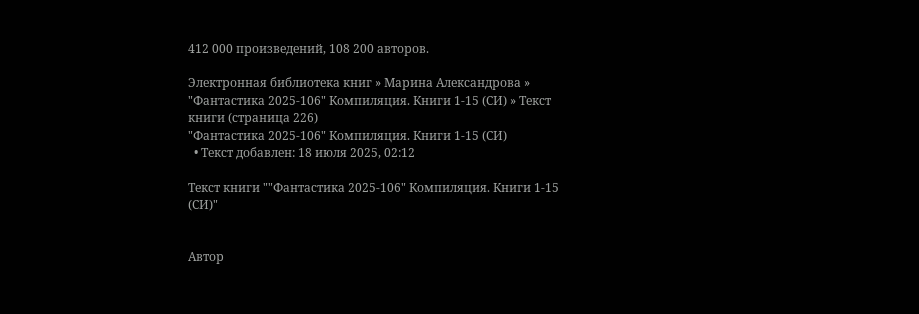412 000 произведений, 108 200 авторов.

Электронная библиотека книг » Марина Александрова » "Фантастика 2025-106" Компиляция. Книги 1-15 (СИ) » Текст книги (страница 226)
"Фантастика 2025-106" Компиляция. Книги 1-15 (СИ)
  • Текст добавлен: 18 июля 2025, 02:12

Текст книги ""Фантастика 2025-106" Компиляция. Книги 1-15 (СИ)"


Автор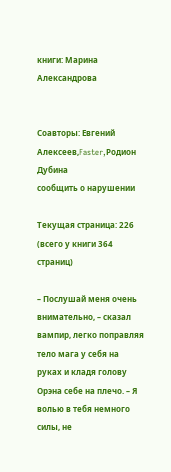книги: Марина Александрова


Соавторы: Евгений Алексеев,Faster,Родион Дубина
сообщить о нарушении

Текущая страница: 226 (всего у книги 364 страниц)

– Послушай меня очень внимательно, – сказал вампир, легко поправляя тело мага у себя на руках и кладя голову Орэна себе на плечо. – Я волью в тебя немного силы, не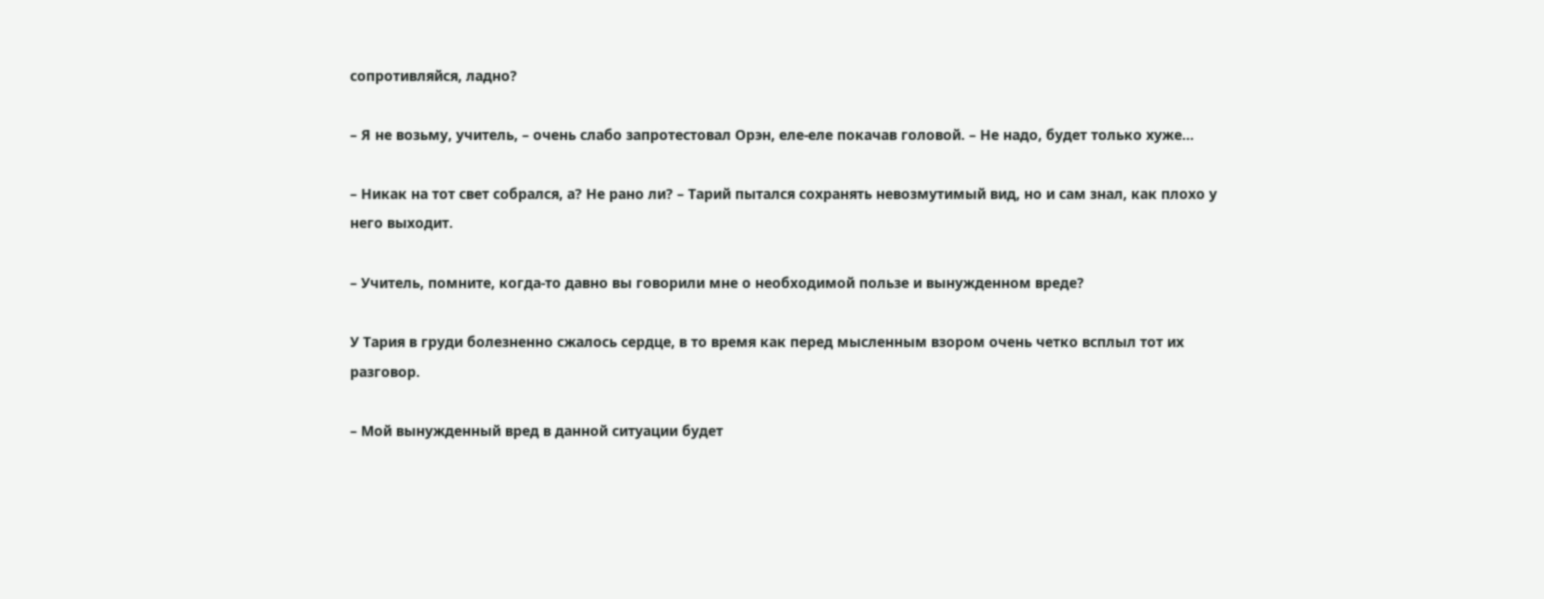сопротивляйся, ладно?

– Я не возьму, учитель, – очень слабо запротестовал Орэн, еле-еле покачав головой. – Не надо, будет только хуже…

– Никак на тот свет собрался, а? Не рано ли? – Тарий пытался сохранять невозмутимый вид, но и сам знал, как плохо у него выходит.

– Учитель, помните, когда-то давно вы говорили мне о необходимой пользе и вынужденном вреде?

У Тария в груди болезненно сжалось сердце, в то время как перед мысленным взором очень четко всплыл тот их разговор.

– Мой вынужденный вред в данной ситуации будет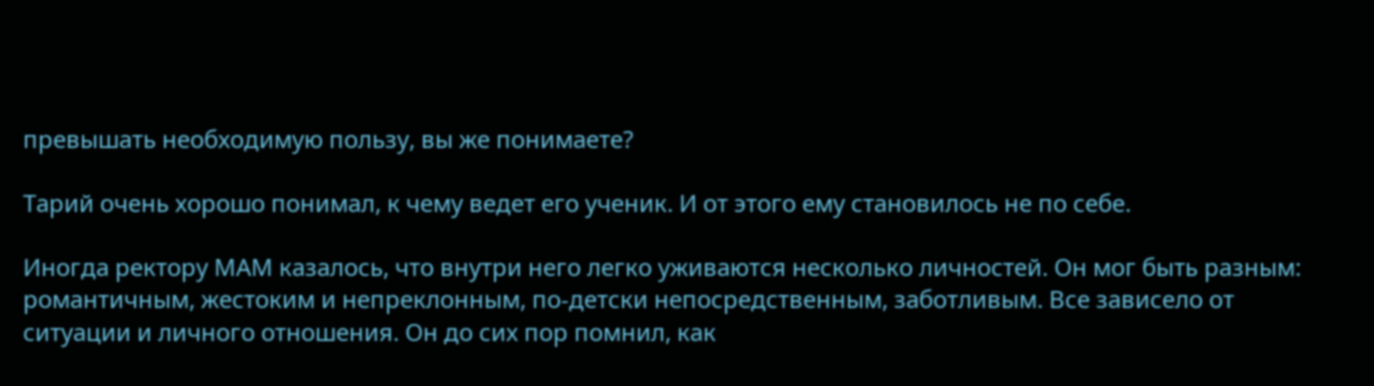превышать необходимую пользу, вы же понимаете?

Тарий очень хорошо понимал, к чему ведет его ученик. И от этого ему становилось не по себе.

Иногда ректору МАМ казалось, что внутри него легко уживаются несколько личностей. Он мог быть разным: романтичным, жестоким и непреклонным, по-детски непосредственным, заботливым. Все зависело от ситуации и личного отношения. Он до сих пор помнил, как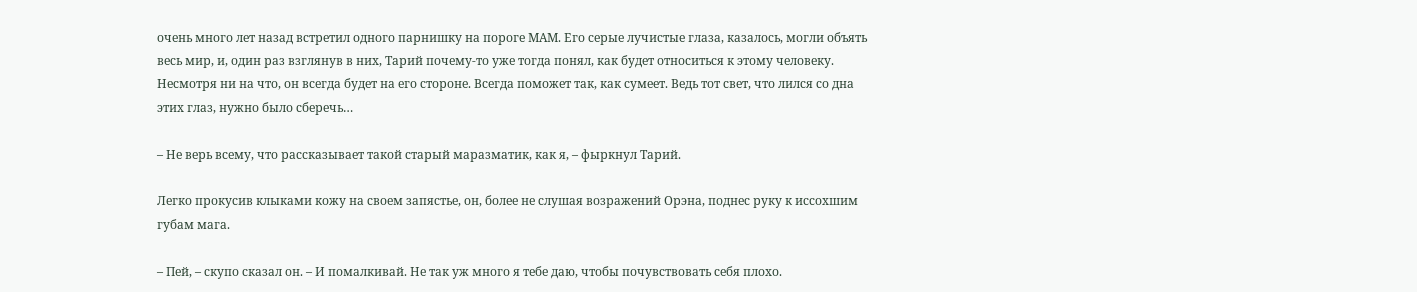очень много лет назад встретил одного парнишку на пороге МАМ. Его серые лучистые глаза, казалось, могли объять весь мир, и, один раз взглянув в них, Тарий почему-то уже тогда понял, как будет относиться к этому человеку. Несмотря ни на что, он всегда будет на его стороне. Всегда поможет так, как сумеет. Ведь тот свет, что лился со дна этих глаз, нужно было сберечь…

– Не верь всему, что рассказывает такой старый маразматик, как я, – фыркнул Тарий.

Легко прокусив клыками кожу на своем запястье, он, более не слушая возражений Орэна, поднес руку к иссохшим губам мага.

– Пей, – скупо сказал он. – И помалкивай. Не так уж много я тебе даю, чтобы почувствовать себя плохо.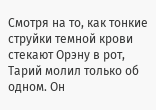Смотря на то, как тонкие струйки темной крови стекают Орэну в рот, Тарий молил только об одном. Он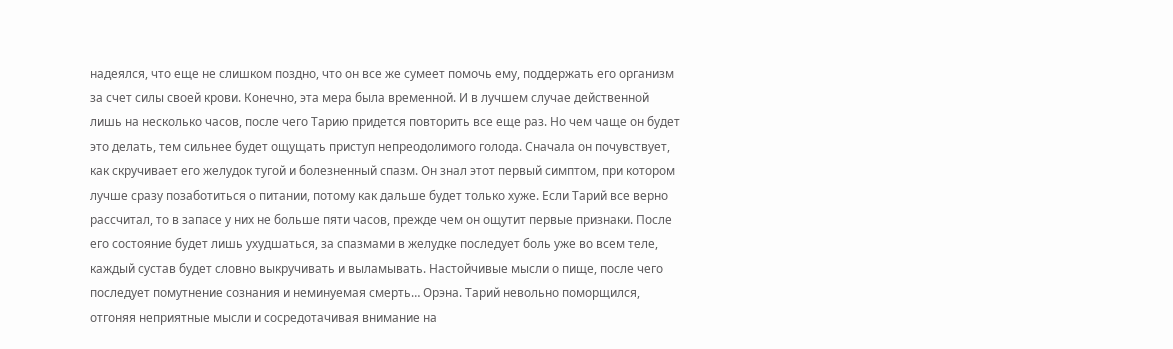надеялся, что еще не слишком поздно, что он все же сумеет помочь ему, поддержать его организм за счет силы своей крови. Конечно, эта мера была временной. И в лучшем случае действенной лишь на несколько часов, после чего Тарию придется повторить все еще раз. Но чем чаще он будет это делать, тем сильнее будет ощущать приступ непреодолимого голода. Сначала он почувствует, как скручивает его желудок тугой и болезненный спазм. Он знал этот первый симптом, при котором лучше сразу позаботиться о питании, потому как дальше будет только хуже. Если Тарий все верно рассчитал, то в запасе у них не больше пяти часов, прежде чем он ощутит первые признаки. После его состояние будет лишь ухудшаться, за спазмами в желудке последует боль уже во всем теле, каждый сустав будет словно выкручивать и выламывать. Настойчивые мысли о пище, после чего последует помутнение сознания и неминуемая смерть… Орэна. Тарий невольно поморщился, отгоняя неприятные мысли и сосредотачивая внимание на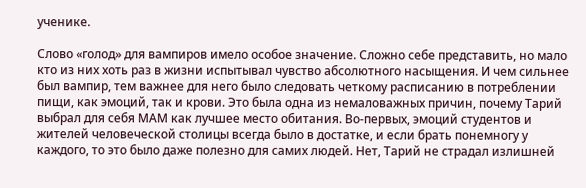ученике.

Слово «голод» для вампиров имело особое значение. Сложно себе представить, но мало кто из них хоть раз в жизни испытывал чувство абсолютного насыщения. И чем сильнее был вампир, тем важнее для него было следовать четкому расписанию в потреблении пищи, как эмоций, так и крови. Это была одна из немаловажных причин, почему Тарий выбрал для себя МАМ как лучшее место обитания. Во-первых, эмоций студентов и жителей человеческой столицы всегда было в достатке, и если брать понемногу у каждого, то это было даже полезно для самих людей. Нет, Тарий не страдал излишней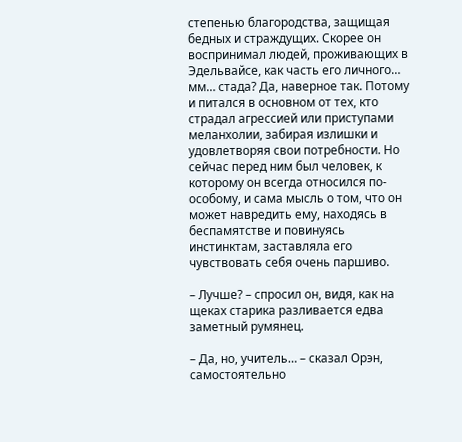степенью благородства, защищая бедных и страждущих. Скорее он воспринимал людей, проживающих в Эдельвайсе, как часть его личного… мм… стада? Да, наверное так. Потому и питался в основном от тех, кто страдал агрессией или приступами меланхолии, забирая излишки и удовлетворяя свои потребности. Но сейчас перед ним был человек, к которому он всегда относился по-особому, и сама мысль о том, что он может навредить ему, находясь в беспамятстве и повинуясь инстинктам, заставляла его чувствовать себя очень паршиво.

– Лучше? – спросил он, видя, как на щеках старика разливается едва заметный румянец.

– Да, но, учитель… – сказал Орэн, самостоятельно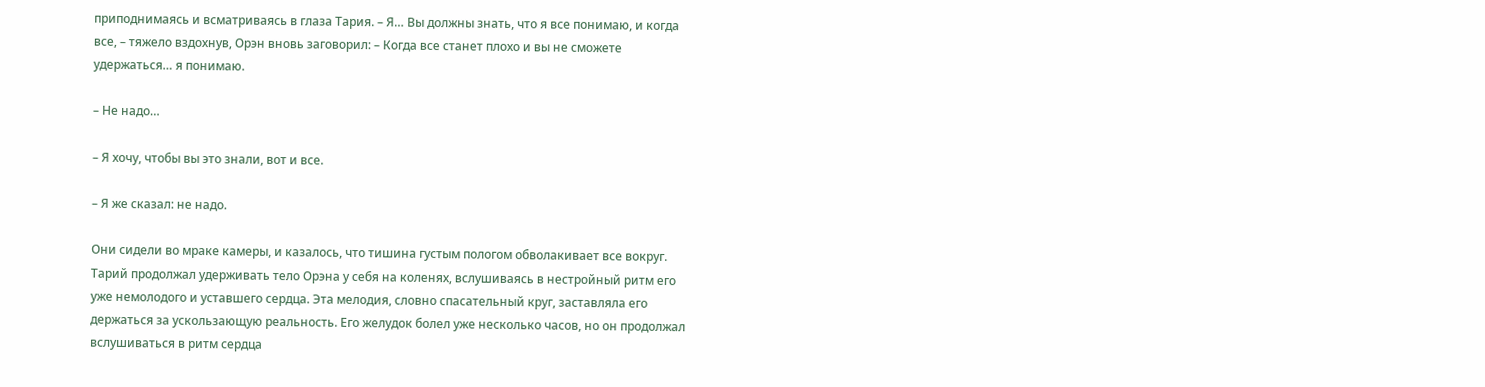приподнимаясь и всматриваясь в глаза Тария. – Я… Вы должны знать, что я все понимаю, и когда все, – тяжело вздохнув, Орэн вновь заговорил: – Когда все станет плохо и вы не сможете удержаться… я понимаю.

– Не надо…

– Я хочу, чтобы вы это знали, вот и все.

– Я же сказал: не надо.

Они сидели во мраке камеры, и казалось, что тишина густым пологом обволакивает все вокруг. Тарий продолжал удерживать тело Орэна у себя на коленях, вслушиваясь в нестройный ритм его уже немолодого и уставшего сердца. Эта мелодия, словно спасательный круг, заставляла его держаться за ускользающую реальность. Его желудок болел уже несколько часов, но он продолжал вслушиваться в ритм сердца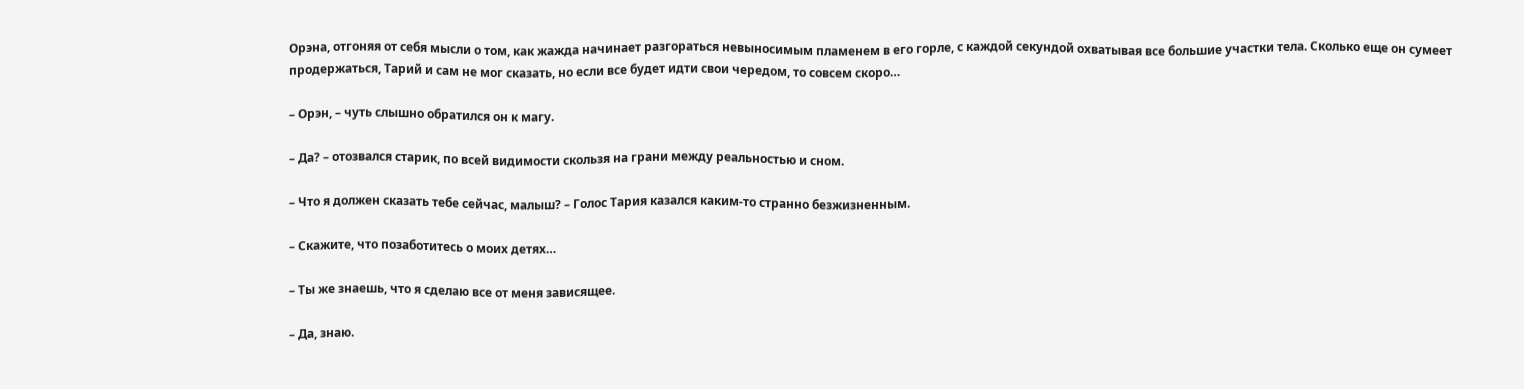Орэна, отгоняя от себя мысли о том, как жажда начинает разгораться невыносимым пламенем в его горле, с каждой секундой охватывая все большие участки тела. Сколько еще он сумеет продержаться, Тарий и сам не мог сказать, но если все будет идти свои чередом, то совсем скоро…

– Орэн, – чуть слышно обратился он к магу.

– Да? – отозвался старик, по всей видимости скользя на грани между реальностью и сном.

– Что я должен сказать тебе сейчас, малыш? – Голос Тария казался каким-то странно безжизненным.

– Скажите, что позаботитесь о моих детях…

– Ты же знаешь, что я сделаю все от меня зависящее.

– Да, знаю.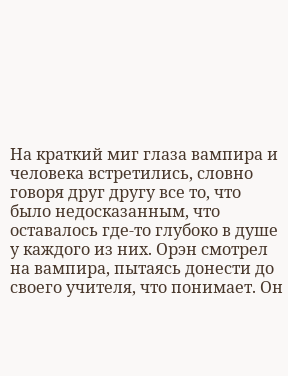На краткий миг глаза вампира и человека встретились, словно говоря друг другу все то, что было недосказанным, что оставалось где-то глубоко в душе у каждого из них. Орэн смотрел на вампира, пытаясь донести до своего учителя, что понимает. Он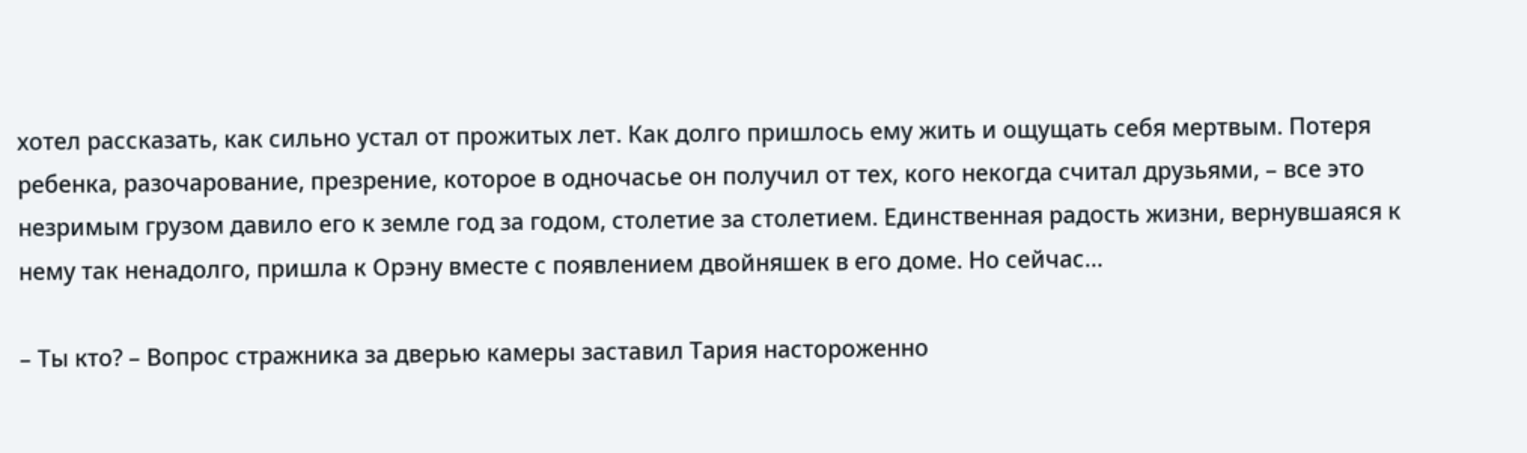хотел рассказать, как сильно устал от прожитых лет. Как долго пришлось ему жить и ощущать себя мертвым. Потеря ребенка, разочарование, презрение, которое в одночасье он получил от тех, кого некогда считал друзьями, – все это незримым грузом давило его к земле год за годом, столетие за столетием. Единственная радость жизни, вернувшаяся к нему так ненадолго, пришла к Орэну вместе с появлением двойняшек в его доме. Но сейчас…

– Ты кто? – Вопрос стражника за дверью камеры заставил Тария настороженно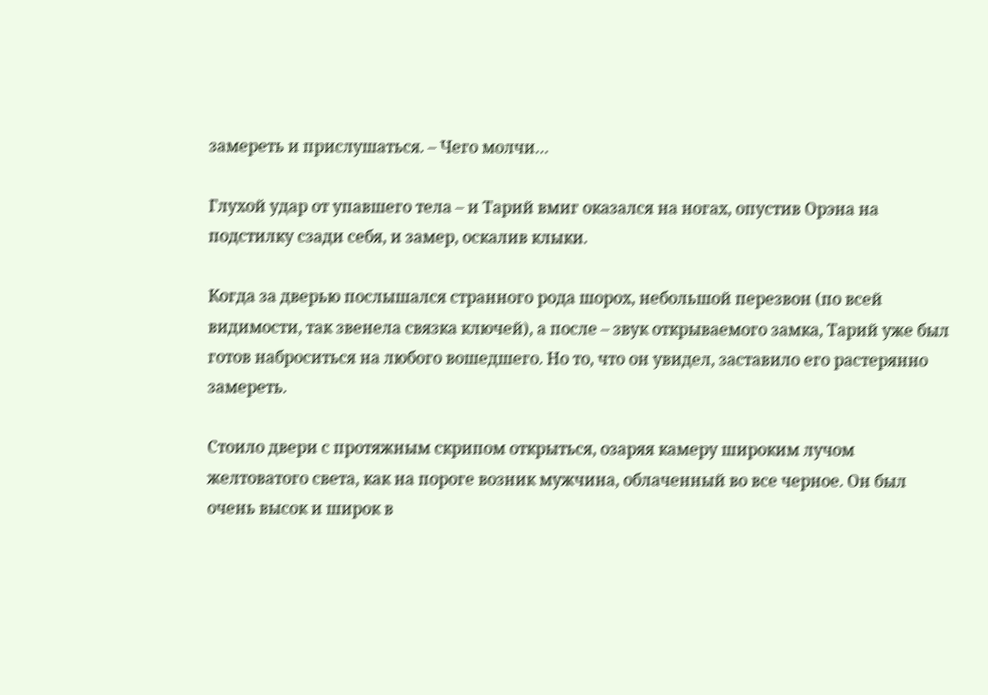замереть и прислушаться. – Чего молчи…

Глухой удар от упавшего тела – и Тарий вмиг оказался на ногах, опустив Орэна на подстилку сзади себя, и замер, оскалив клыки.

Когда за дверью послышался странного рода шорох, небольшой перезвон (по всей видимости, так звенела связка ключей), а после – звук открываемого замка, Тарий уже был готов наброситься на любого вошедшего. Но то, что он увидел, заставило его растерянно замереть.

Стоило двери с протяжным скрипом открыться, озаряя камеру широким лучом желтоватого света, как на пороге возник мужчина, облаченный во все черное. Он был очень высок и широк в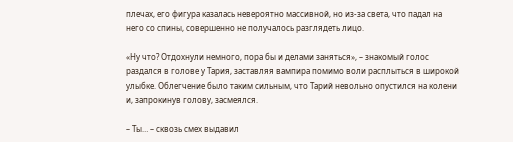плечах, его фигура казалась невероятно массивной, но из-за света, что падал на него со спины, совершенно не получалось разглядеть лицо.

«Ну что? Отдохнули немного, пора бы и делами заняться», – знакомый голос раздался в голове у Тария, заставляя вампира помимо воли расплыться в широкой улыбке. Облегчение было таким сильным, что Тарий невольно опустился на колени и, запрокинув голову, засмеялся.

– Ты… – сквозь смех выдавил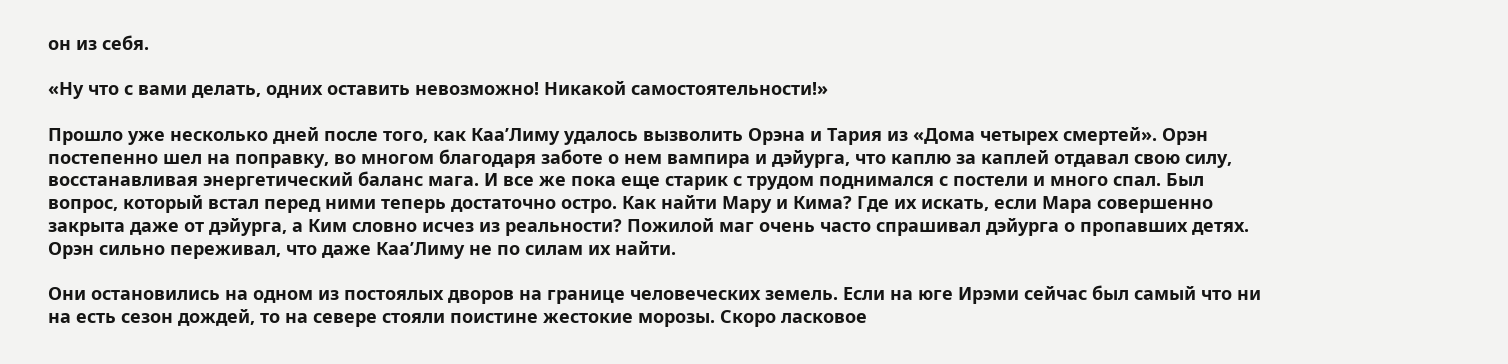он из себя.

«Ну что с вами делать, одних оставить невозможно! Никакой самостоятельности!»

Прошло уже несколько дней после того, как Каа’Лиму удалось вызволить Орэна и Тария из «Дома четырех смертей». Орэн постепенно шел на поправку, во многом благодаря заботе о нем вампира и дэйурга, что каплю за каплей отдавал свою силу, восстанавливая энергетический баланс мага. И все же пока еще старик с трудом поднимался с постели и много спал. Был вопрос, который встал перед ними теперь достаточно остро. Как найти Мару и Кима? Где их искать, если Мара совершенно закрыта даже от дэйурга, а Ким словно исчез из реальности? Пожилой маг очень часто спрашивал дэйурга о пропавших детях. Орэн сильно переживал, что даже Каа’Лиму не по силам их найти.

Они остановились на одном из постоялых дворов на границе человеческих земель. Если на юге Ирэми сейчас был самый что ни на есть сезон дождей, то на севере стояли поистине жестокие морозы. Скоро ласковое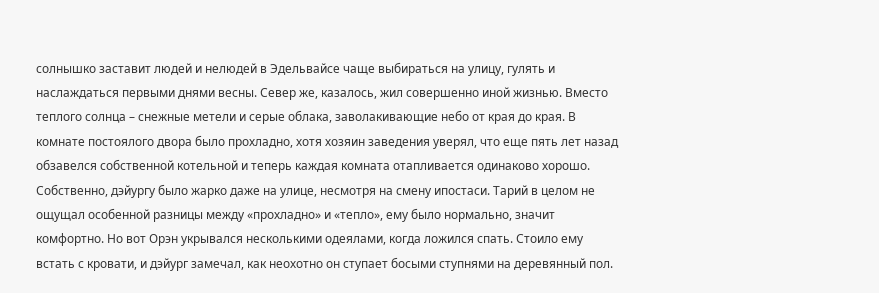солнышко заставит людей и нелюдей в Эдельвайсе чаще выбираться на улицу, гулять и наслаждаться первыми днями весны. Север же, казалось, жил совершенно иной жизнью. Вместо теплого солнца – снежные метели и серые облака, заволакивающие небо от края до края. В комнате постоялого двора было прохладно, хотя хозяин заведения уверял, что еще пять лет назад обзавелся собственной котельной и теперь каждая комната отапливается одинаково хорошо. Собственно, дэйургу было жарко даже на улице, несмотря на смену ипостаси. Тарий в целом не ощущал особенной разницы между «прохладно» и «тепло», ему было нормально, значит комфортно. Но вот Орэн укрывался несколькими одеялами, когда ложился спать. Стоило ему встать с кровати, и дэйург замечал, как неохотно он ступает босыми ступнями на деревянный пол.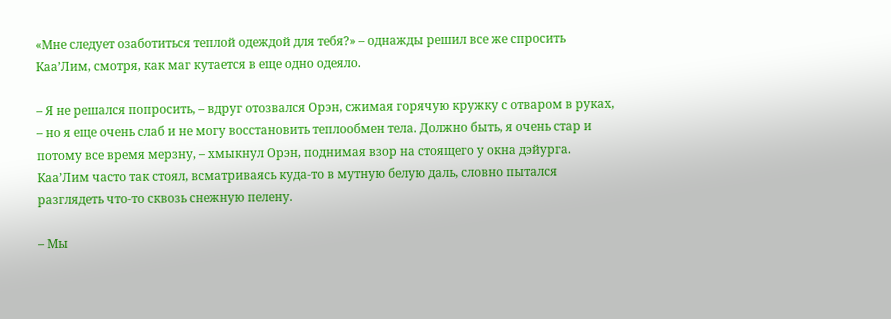«Мне следует озаботиться теплой одеждой для тебя?» – однажды решил все же спросить Каа’Лим, смотря, как маг кутается в еще одно одеяло.

– Я не решался попросить, – вдруг отозвался Орэн, сжимая горячую кружку с отваром в руках, – но я еще очень слаб и не могу восстановить теплообмен тела. Должно быть, я очень стар и потому все время мерзну, – хмыкнул Орэн, поднимая взор на стоящего у окна дэйурга. Каа’Лим часто так стоял, всматриваясь куда-то в мутную белую даль, словно пытался разглядеть что-то сквозь снежную пелену.

– Мы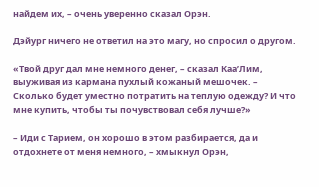найдем их, – очень уверенно сказал Орэн.

Дэйург ничего не ответил на это магу, но спросил о другом.

«Твой друг дал мне немного денег, – сказал Каа’Лим, выуживая из кармана пухлый кожаный мешочек. – Сколько будет уместно потратить на теплую одежду? И что мне купить, чтобы ты почувствовал себя лучше?»

– Иди с Тарием, он хорошо в этом разбирается, да и отдохнете от меня немного, – хмыкнул Орэн,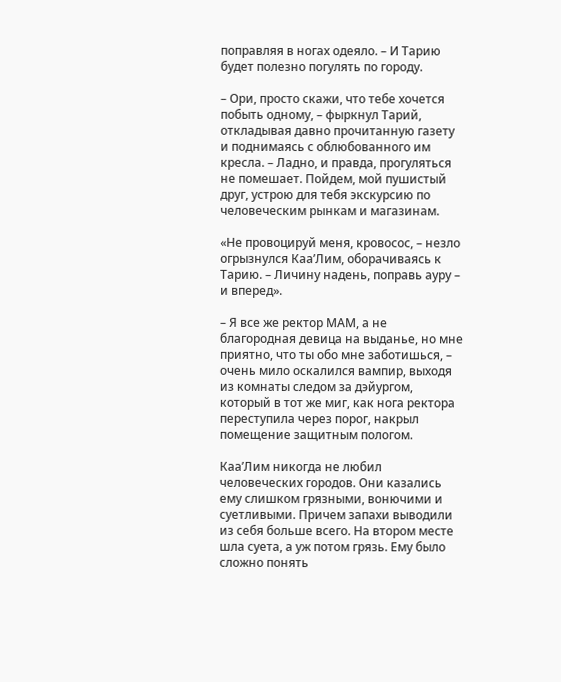поправляя в ногах одеяло. – И Тарию будет полезно погулять по городу.

– Ори, просто скажи, что тебе хочется побыть одному, – фыркнул Тарий, откладывая давно прочитанную газету и поднимаясь с облюбованного им кресла. – Ладно, и правда, прогуляться не помешает. Пойдем, мой пушистый друг, устрою для тебя экскурсию по человеческим рынкам и магазинам.

«Не провоцируй меня, кровосос, – незло огрызнулся Каа’Лим, оборачиваясь к Тарию. – Личину надень, поправь ауру – и вперед».

– Я все же ректор МАМ, а не благородная девица на выданье, но мне приятно, что ты обо мне заботишься, – очень мило оскалился вампир, выходя из комнаты следом за дэйургом, который в тот же миг, как нога ректора переступила через порог, накрыл помещение защитным пологом.

Каа’Лим никогда не любил человеческих городов. Они казались ему слишком грязными, вонючими и суетливыми. Причем запахи выводили из себя больше всего. На втором месте шла суета, а уж потом грязь. Ему было сложно понять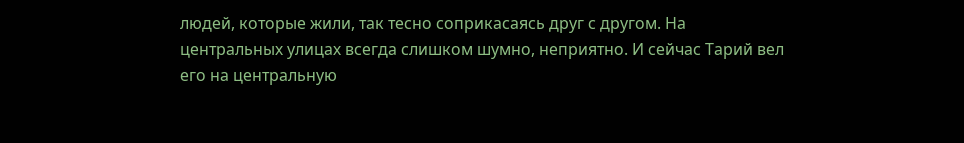людей, которые жили, так тесно соприкасаясь друг с другом. На центральных улицах всегда слишком шумно, неприятно. И сейчас Тарий вел его на центральную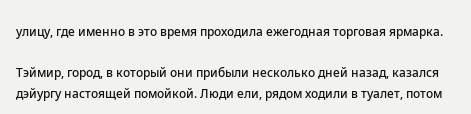улицу, где именно в это время проходила ежегодная торговая ярмарка.

Тэймир, город, в который они прибыли несколько дней назад, казался дэйургу настоящей помойкой. Люди ели, рядом ходили в туалет, потом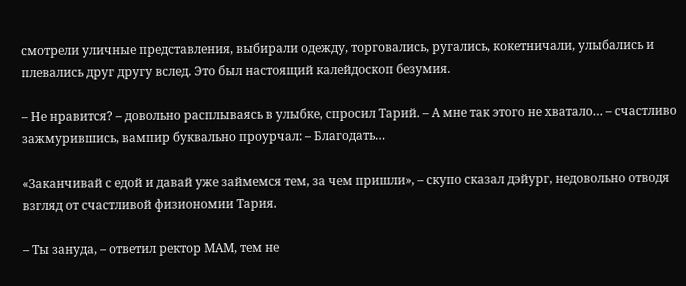смотрели уличные представления, выбирали одежду, торговались, ругались, кокетничали, улыбались и плевались друг другу вслед. Это был настоящий калейдоскоп безумия.

– Не нравится? – довольно расплываясь в улыбке, спросил Тарий. – А мне так этого не хватало… – счастливо зажмурившись, вампир буквально проурчал: – Благодать…

«Заканчивай с едой и давай уже займемся тем, за чем пришли», – скупо сказал дэйург, недовольно отводя взгляд от счастливой физиономии Тария.

– Ты зануда, – ответил ректор МАМ, тем не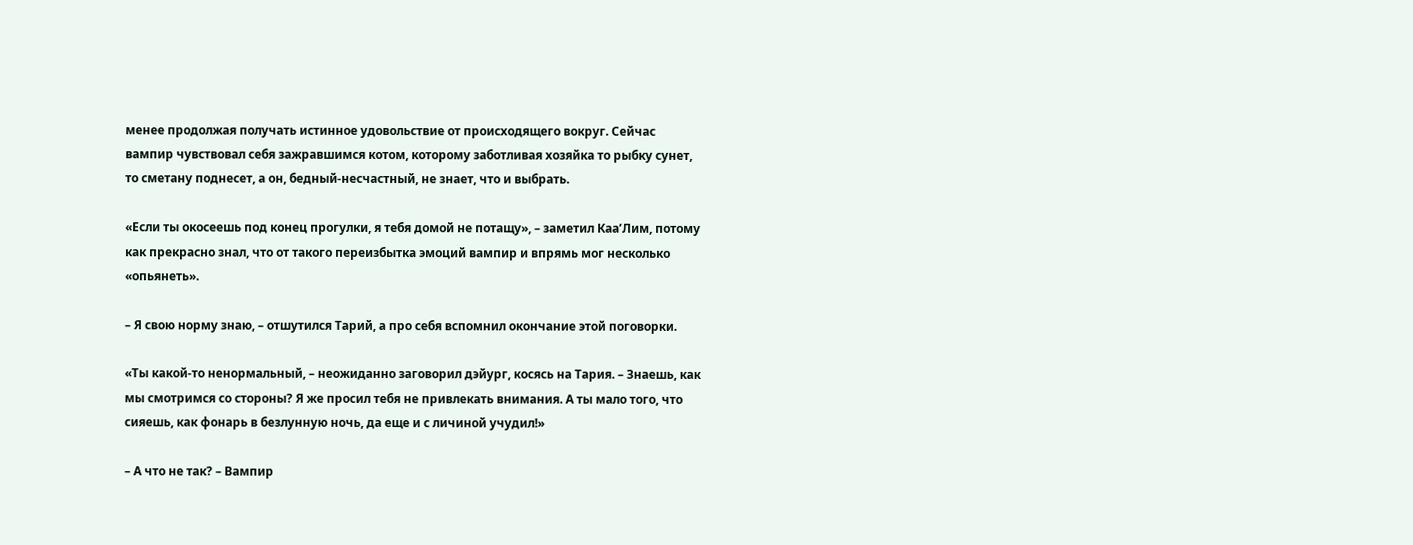менее продолжая получать истинное удовольствие от происходящего вокруг. Сейчас вампир чувствовал себя зажравшимся котом, которому заботливая хозяйка то рыбку сунет, то сметану поднесет, а он, бедный-несчастный, не знает, что и выбрать.

«Если ты окосеешь под конец прогулки, я тебя домой не потащу», – заметил Каа’Лим, потому как прекрасно знал, что от такого переизбытка эмоций вампир и впрямь мог несколько «опьянеть».

– Я свою норму знаю, – отшутился Тарий, а про себя вспомнил окончание этой поговорки.

«Ты какой-то ненормальный, – неожиданно заговорил дэйург, косясь на Тария. – Знаешь, как мы смотримся со стороны? Я же просил тебя не привлекать внимания. А ты мало того, что сияешь, как фонарь в безлунную ночь, да еще и с личиной учудил!»

– А что не так? – Вампир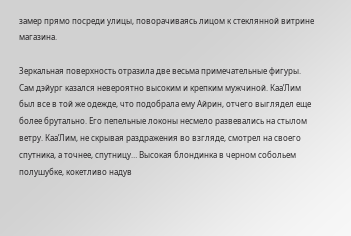замер прямо посреди улицы, поворачиваясь лицом к стеклянной витрине магазина.

Зеркальная поверхность отразила две весьма примечательные фигуры. Сам дэйург казался невероятно высоким и крепким мужчиной. Каа’Лим был все в той же одежде, что подобрала ему Айрин, отчего выглядел еще более брутально. Его пепельные локоны несмело развевались на стылом ветру. Каа’Лим, не скрывая раздражения во взгляде, смотрел на своего спутника, а точнее, спутницу… Высокая блондинка в черном собольем полушубке, кокетливо надув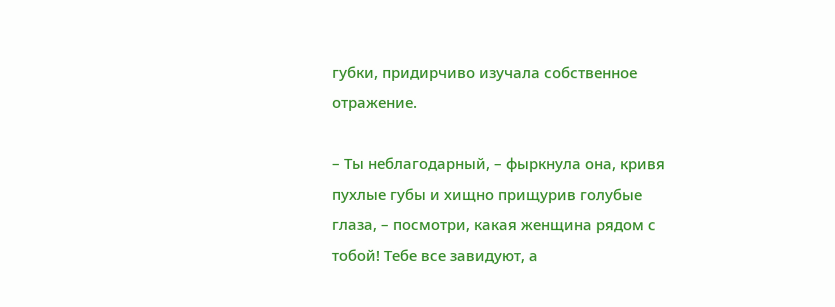губки, придирчиво изучала собственное отражение.

– Ты неблагодарный, – фыркнула она, кривя пухлые губы и хищно прищурив голубые глаза, – посмотри, какая женщина рядом с тобой! Тебе все завидуют, а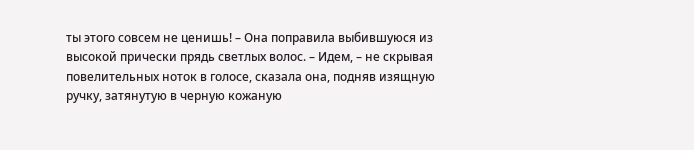ты этого совсем не ценишь! – Она поправила выбившуюся из высокой прически прядь светлых волос. – Идем, – не скрывая повелительных ноток в голосе, сказала она, подняв изящную ручку, затянутую в черную кожаную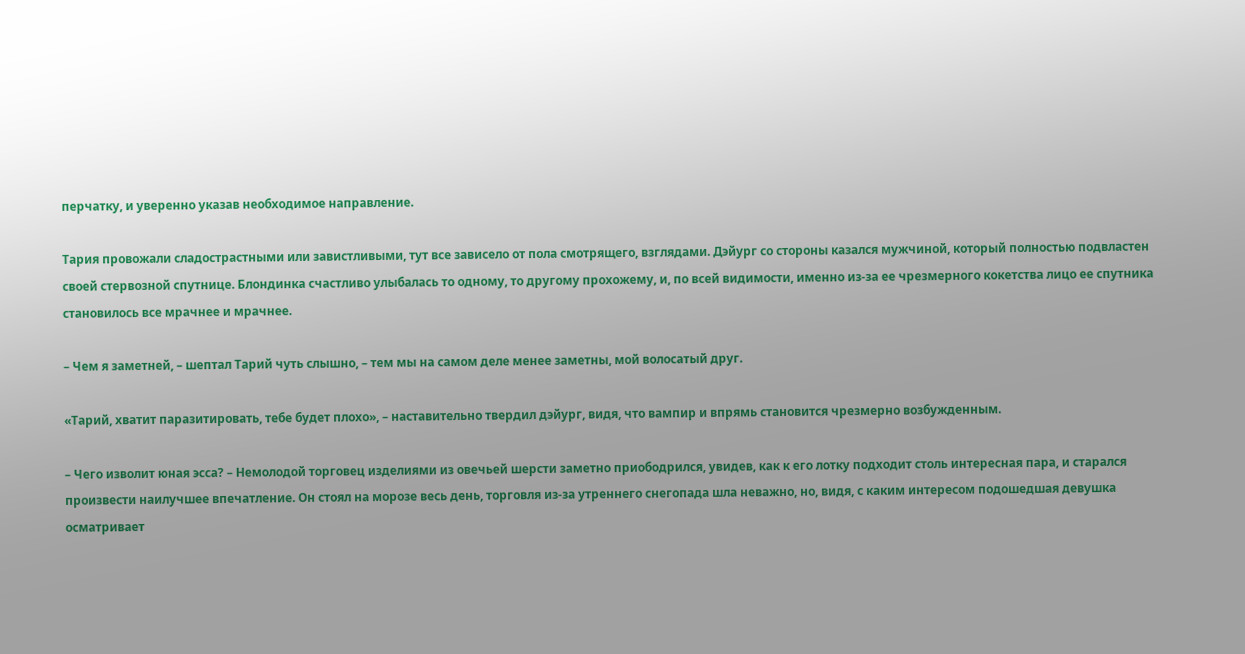перчатку, и уверенно указав необходимое направление.

Тария провожали сладострастными или завистливыми, тут все зависело от пола смотрящего, взглядами. Дэйург со стороны казался мужчиной, который полностью подвластен своей стервозной спутнице. Блондинка счастливо улыбалась то одному, то другому прохожему, и, по всей видимости, именно из-за ее чрезмерного кокетства лицо ее спутника становилось все мрачнее и мрачнее.

– Чем я заметней, – шептал Тарий чуть слышно, – тем мы на самом деле менее заметны, мой волосатый друг.

«Тарий, хватит паразитировать, тебе будет плохо», – наставительно твердил дэйург, видя, что вампир и впрямь становится чрезмерно возбужденным.

– Чего изволит юная эсса? – Немолодой торговец изделиями из овечьей шерсти заметно приободрился, увидев, как к его лотку подходит столь интересная пара, и старался произвести наилучшее впечатление. Он стоял на морозе весь день, торговля из-за утреннего снегопада шла неважно, но, видя, с каким интересом подошедшая девушка осматривает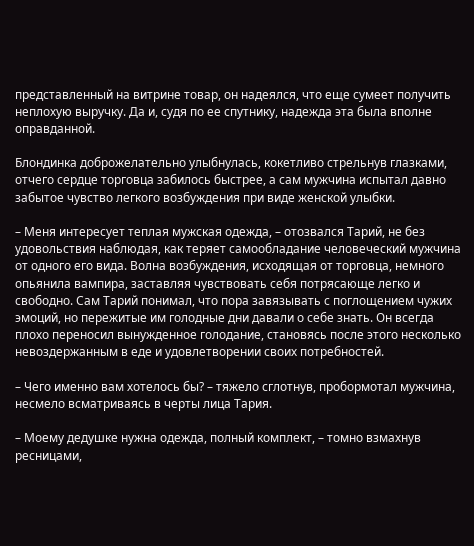представленный на витрине товар, он надеялся, что еще сумеет получить неплохую выручку. Да и, судя по ее спутнику, надежда эта была вполне оправданной.

Блондинка доброжелательно улыбнулась, кокетливо стрельнув глазками, отчего сердце торговца забилось быстрее, а сам мужчина испытал давно забытое чувство легкого возбуждения при виде женской улыбки.

– Меня интересует теплая мужская одежда, – отозвался Тарий, не без удовольствия наблюдая, как теряет самообладание человеческий мужчина от одного его вида. Волна возбуждения, исходящая от торговца, немного опьянила вампира, заставляя чувствовать себя потрясающе легко и свободно. Сам Тарий понимал, что пора завязывать с поглощением чужих эмоций, но пережитые им голодные дни давали о себе знать. Он всегда плохо переносил вынужденное голодание, становясь после этого несколько невоздержанным в еде и удовлетворении своих потребностей.

– Чего именно вам хотелось бы? – тяжело сглотнув, пробормотал мужчина, несмело всматриваясь в черты лица Тария.

– Моему дедушке нужна одежда, полный комплект, – томно взмахнув ресницами,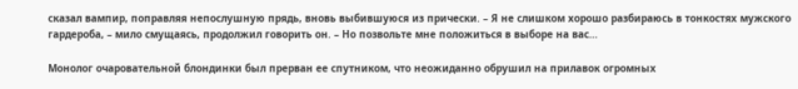сказал вампир, поправляя непослушную прядь, вновь выбившуюся из прически. – Я не слишком хорошо разбираюсь в тонкостях мужского гардероба, – мило смущаясь, продолжил говорить он. – Но позвольте мне положиться в выборе на вас…

Монолог очаровательной блондинки был прерван ее спутником, что неожиданно обрушил на прилавок огромных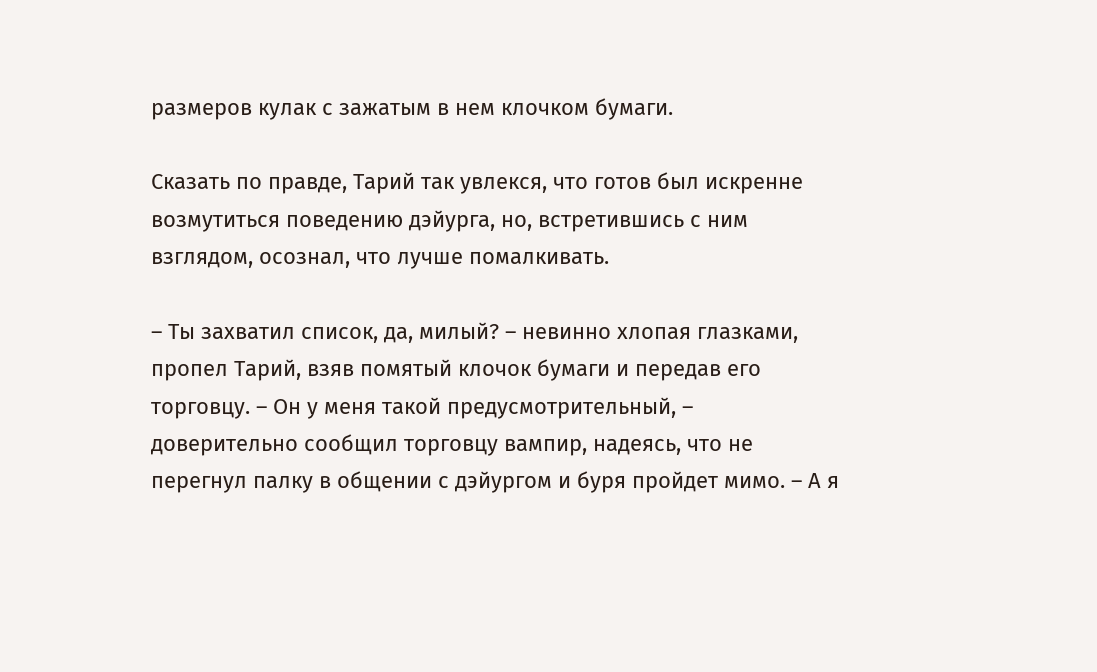размеров кулак с зажатым в нем клочком бумаги.

Сказать по правде, Тарий так увлекся, что готов был искренне возмутиться поведению дэйурга, но, встретившись с ним взглядом, осознал, что лучше помалкивать.

– Ты захватил список, да, милый? – невинно хлопая глазками, пропел Тарий, взяв помятый клочок бумаги и передав его торговцу. – Он у меня такой предусмотрительный, – доверительно сообщил торговцу вампир, надеясь, что не перегнул палку в общении с дэйургом и буря пройдет мимо. – А я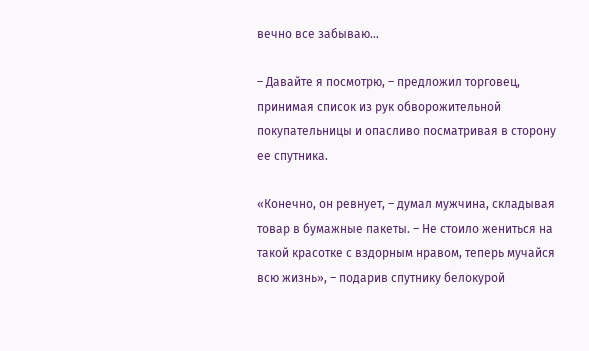вечно все забываю…

– Давайте я посмотрю, – предложил торговец, принимая список из рук обворожительной покупательницы и опасливо посматривая в сторону ее спутника.

«Конечно, он ревнует, – думал мужчина, складывая товар в бумажные пакеты. – Не стоило жениться на такой красотке с вздорным нравом, теперь мучайся всю жизнь», – подарив спутнику белокурой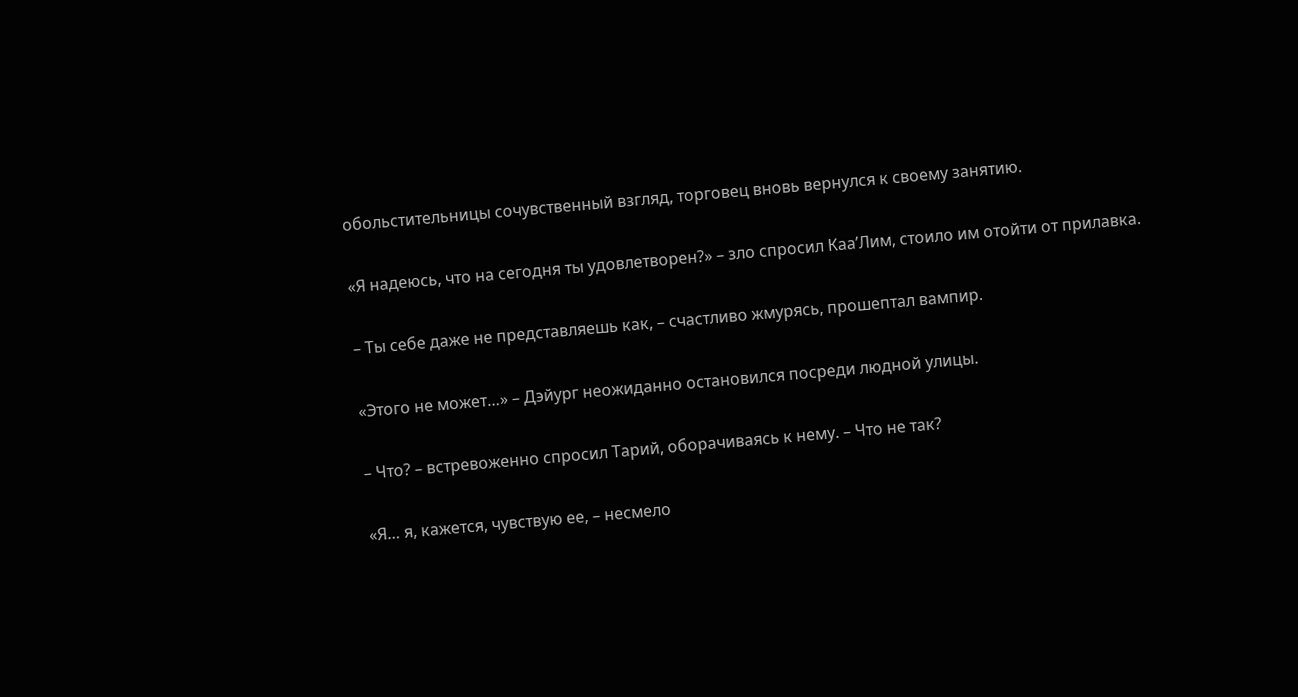обольстительницы сочувственный взгляд, торговец вновь вернулся к своему занятию.

«Я надеюсь, что на сегодня ты удовлетворен?» – зло спросил Каа’Лим, стоило им отойти от прилавка.

– Ты себе даже не представляешь как, – счастливо жмурясь, прошептал вампир.

«Этого не может…» – Дэйург неожиданно остановился посреди людной улицы.

– Что? – встревоженно спросил Тарий, оборачиваясь к нему. – Что не так?

«Я… я, кажется, чувствую ее, – несмело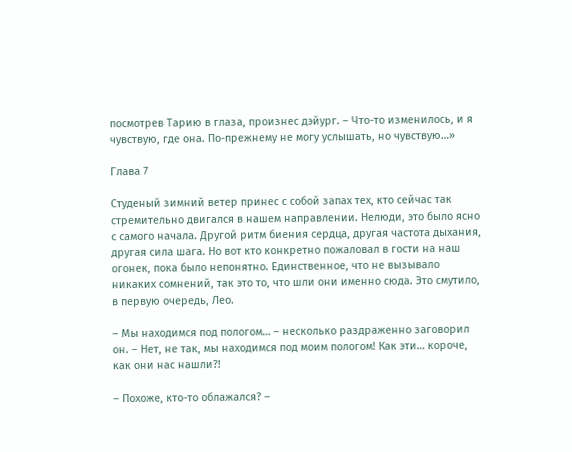посмотрев Тарию в глаза, произнес дэйург. – Что-то изменилось, и я чувствую, где она. По-прежнему не могу услышать, но чувствую…»

Глава 7

Студеный зимний ветер принес с собой запах тех, кто сейчас так стремительно двигался в нашем направлении. Нелюди, это было ясно с самого начала. Другой ритм биения сердца, другая частота дыхания, другая сила шага. Но вот кто конкретно пожаловал в гости на наш огонек, пока было непонятно. Единственное, что не вызывало никаких сомнений, так это то, что шли они именно сюда. Это смутило, в первую очередь, Лео.

– Мы находимся под пологом… – несколько раздраженно заговорил он. – Нет, не так, мы находимся под моим пологом! Как эти… короче, как они нас нашли?!

– Похоже, кто-то облажался? –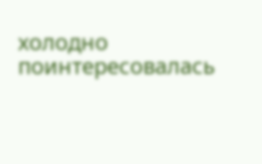холодно поинтересовалась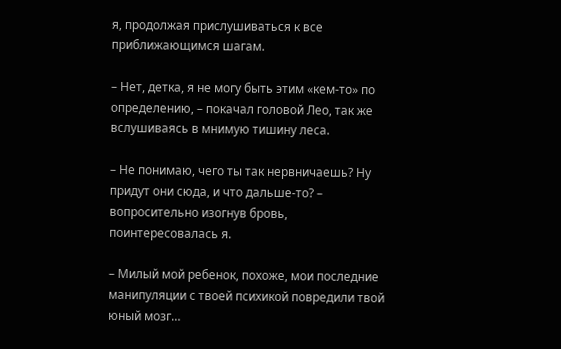я, продолжая прислушиваться к все приближающимся шагам.

– Нет, детка, я не могу быть этим «кем-то» по определению, – покачал головой Лео, так же вслушиваясь в мнимую тишину леса.

– Не понимаю, чего ты так нервничаешь? Ну придут они сюда, и что дальше-то? – вопросительно изогнув бровь, поинтересовалась я.

– Милый мой ребенок, похоже, мои последние манипуляции с твоей психикой повредили твой юный мозг…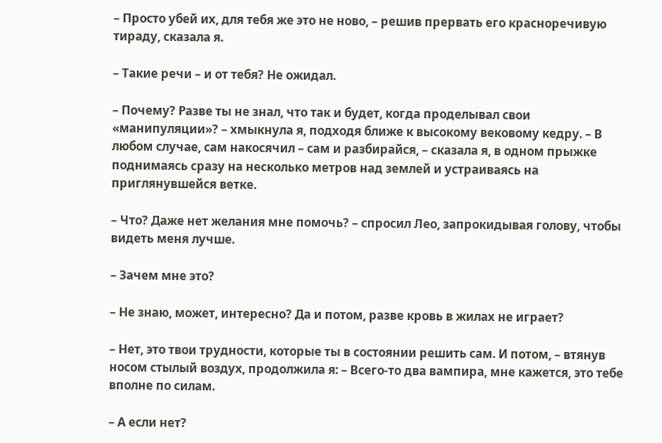– Просто убей их, для тебя же это не ново, – решив прервать его красноречивую тираду, сказала я.

– Такие речи – и от тебя? Не ожидал.

– Почему? Разве ты не знал, что так и будет, когда проделывал свои «манипуляции»? – хмыкнула я, подходя ближе к высокому вековому кедру. – В любом случае, сам накосячил – сам и разбирайся, – сказала я, в одном прыжке поднимаясь сразу на несколько метров над землей и устраиваясь на приглянувшейся ветке.

– Что? Даже нет желания мне помочь? – спросил Лео, запрокидывая голову, чтобы видеть меня лучше.

– Зачем мне это?

– Не знаю, может, интересно? Да и потом, разве кровь в жилах не играет?

– Нет, это твои трудности, которые ты в состоянии решить сам. И потом, – втянув носом стылый воздух, продолжила я: – Всего-то два вампира, мне кажется, это тебе вполне по силам.

– А если нет?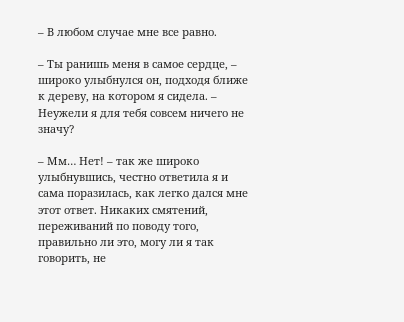– В любом случае мне все равно.

– Ты ранишь меня в самое сердце, – широко улыбнулся он, подходя ближе к дереву, на котором я сидела. – Неужели я для тебя совсем ничего не значу?

– Мм… Нет! – так же широко улыбнувшись, честно ответила я и сама поразилась, как легко дался мне этот ответ. Никаких смятений, переживаний по поводу того, правильно ли это, могу ли я так говорить, не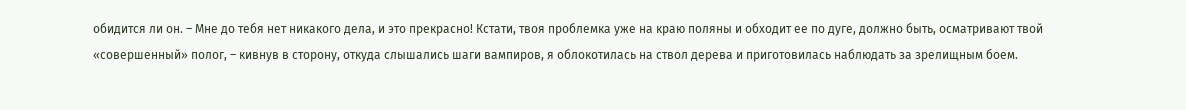обидится ли он. – Мне до тебя нет никакого дела, и это прекрасно! Кстати, твоя проблемка уже на краю поляны и обходит ее по дуге, должно быть, осматривают твой «совершенный» полог, – кивнув в сторону, откуда слышались шаги вампиров, я облокотилась на ствол дерева и приготовилась наблюдать за зрелищным боем.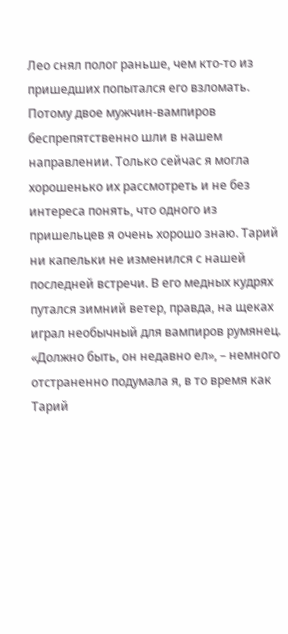Лео снял полог раньше, чем кто-то из пришедших попытался его взломать. Потому двое мужчин-вампиров беспрепятственно шли в нашем направлении. Только сейчас я могла хорошенько их рассмотреть и не без интереса понять, что одного из пришельцев я очень хорошо знаю. Тарий ни капельки не изменился с нашей последней встречи. В его медных кудрях путался зимний ветер, правда, на щеках играл необычный для вампиров румянец. «Должно быть, он недавно ел», – немного отстраненно подумала я, в то время как Тарий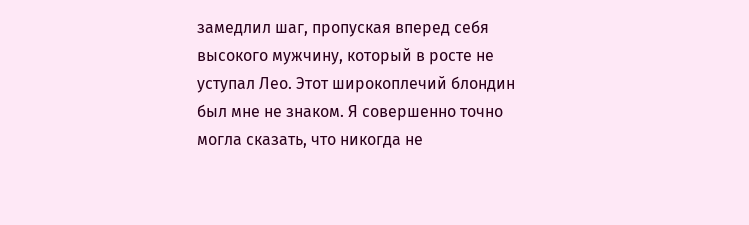замедлил шаг, пропуская вперед себя высокого мужчину, который в росте не уступал Лео. Этот широкоплечий блондин был мне не знаком. Я совершенно точно могла сказать, что никогда не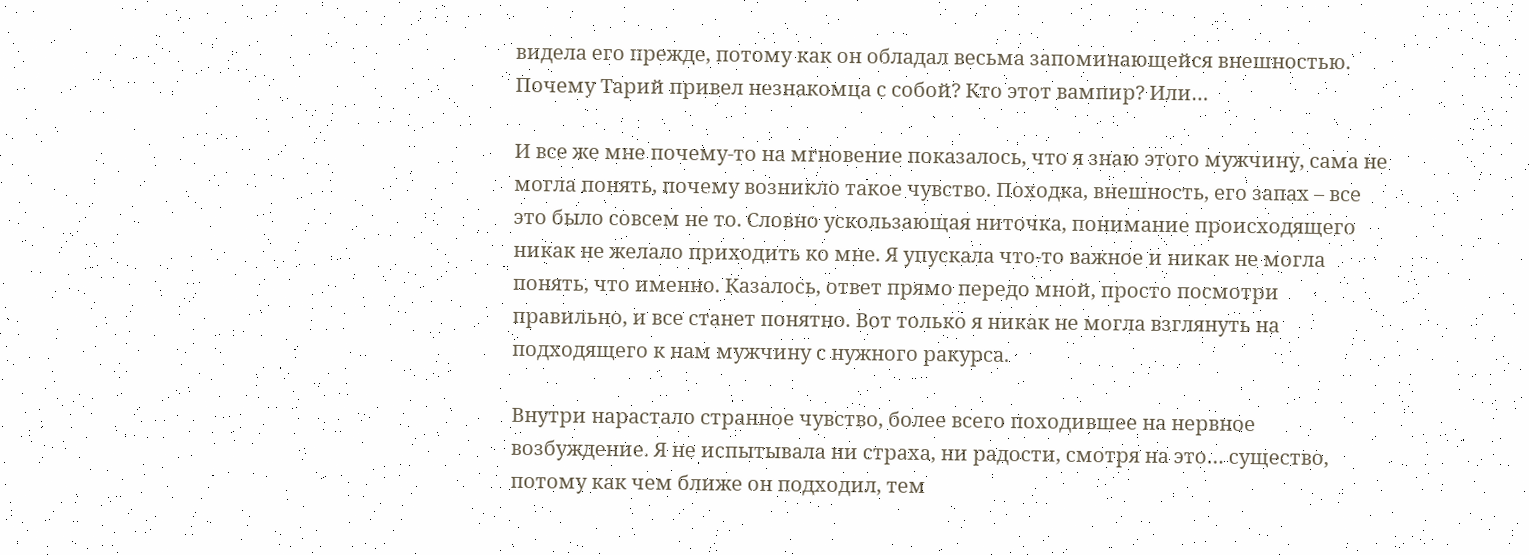видела его прежде, потому как он обладал весьма запоминающейся внешностью. Почему Тарий привел незнакомца с собой? Кто этот вампир? Или…

И все же мне почему-то на мгновение показалось, что я знаю этого мужчину, сама не могла понять, почему возникло такое чувство. Походка, внешность, его запах – все это было совсем не то. Словно ускользающая ниточка, понимание происходящего никак не желало приходить ко мне. Я упускала что-то важное и никак не могла понять, что именно. Казалось, ответ прямо передо мной, просто посмотри правильно, и все станет понятно. Вот только я никак не могла взглянуть на подходящего к нам мужчину с нужного ракурса.

Внутри нарастало странное чувство, более всего походившее на нервное возбуждение. Я не испытывала ни страха, ни радости, смотря на это… существо, потому как чем ближе он подходил, тем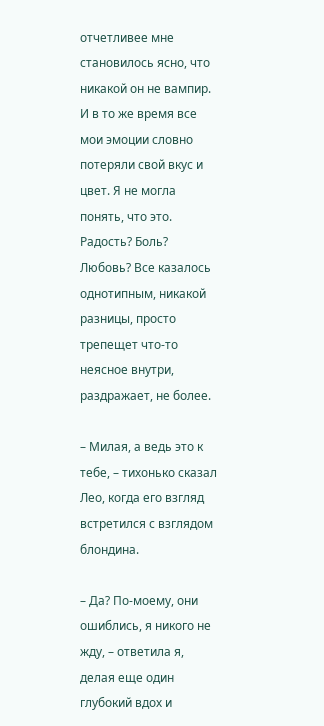отчетливее мне становилось ясно, что никакой он не вампир. И в то же время все мои эмоции словно потеряли свой вкус и цвет. Я не могла понять, что это. Радость? Боль? Любовь? Все казалось однотипным, никакой разницы, просто трепещет что-то неясное внутри, раздражает, не более.

– Милая, а ведь это к тебе, – тихонько сказал Лео, когда его взгляд встретился с взглядом блондина.

– Да? По-моему, они ошиблись, я никого не жду, – ответила я, делая еще один глубокий вдох и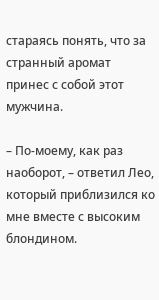стараясь понять, что за странный аромат принес с собой этот мужчина.

– По-моему, как раз наоборот, – ответил Лео, который приблизился ко мне вместе с высоким блондином.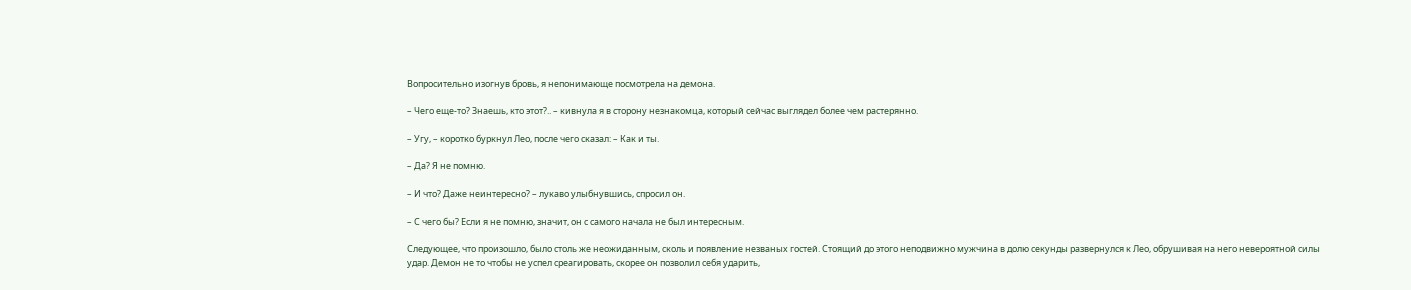Вопросительно изогнув бровь, я непонимающе посмотрела на демона.

– Чего еще-то? Знаешь, кто этот?.. – кивнула я в сторону незнакомца, который сейчас выглядел более чем растерянно.

– Угу, – коротко буркнул Лео, после чего сказал: – Как и ты.

– Да? Я не помню.

– И что? Даже неинтересно? – лукаво улыбнувшись, спросил он.

– С чего бы? Если я не помню, значит, он с самого начала не был интересным.

Следующее, что произошло, было столь же неожиданным, сколь и появление незваных гостей. Стоящий до этого неподвижно мужчина в долю секунды развернулся к Лео, обрушивая на него невероятной силы удар. Демон не то чтобы не успел среагировать, скорее он позволил себя ударить,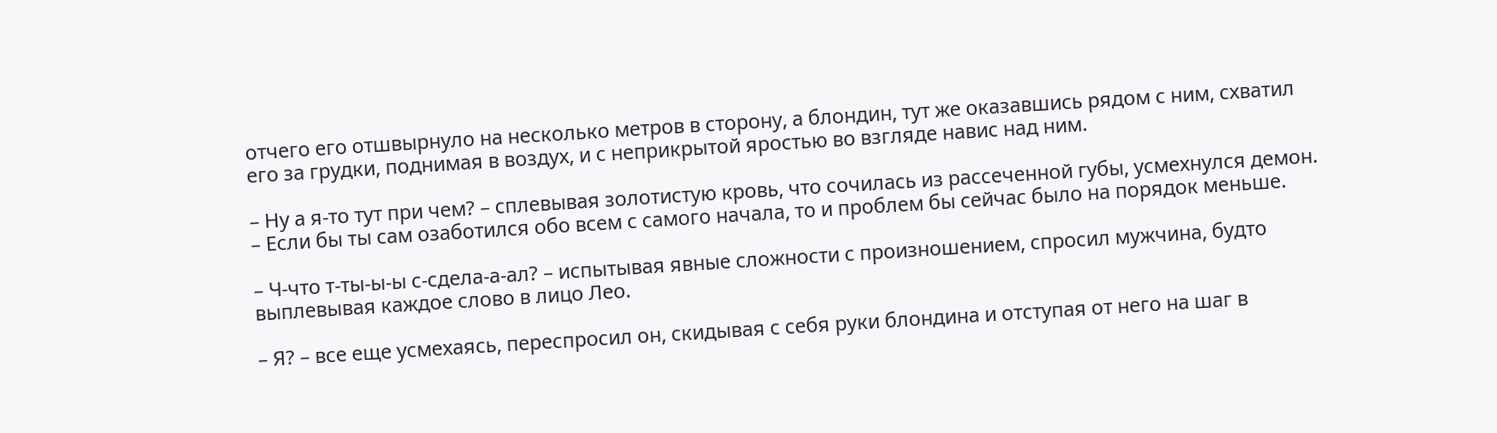отчего его отшвырнуло на несколько метров в сторону, а блондин, тут же оказавшись рядом с ним, схватил его за грудки, поднимая в воздух, и с неприкрытой яростью во взгляде навис над ним.

– Ну а я-то тут при чем? – сплевывая золотистую кровь, что сочилась из рассеченной губы, усмехнулся демон. – Если бы ты сам озаботился обо всем с самого начала, то и проблем бы сейчас было на порядок меньше.

– Ч-что т-ты-ы-ы с-сдела-а-ал? – испытывая явные сложности с произношением, спросил мужчина, будто выплевывая каждое слово в лицо Лео.

– Я? – все еще усмехаясь, переспросил он, скидывая с себя руки блондина и отступая от него на шаг в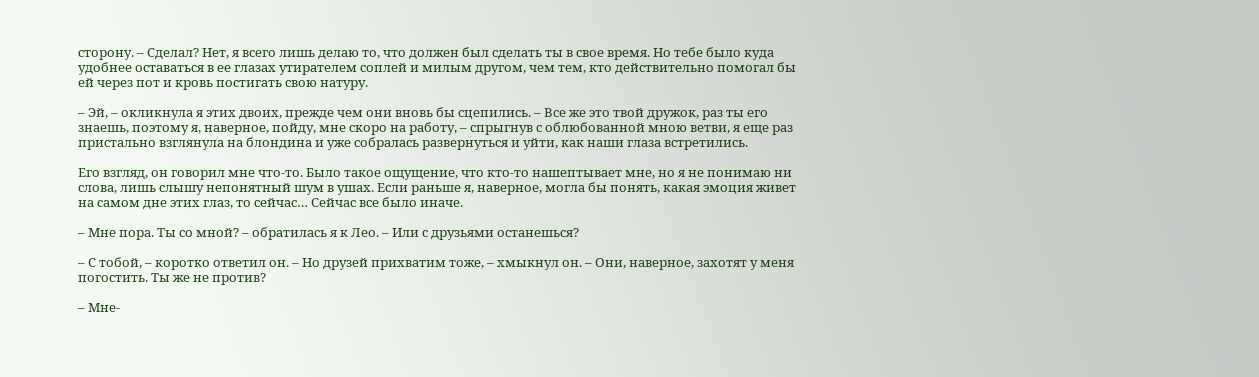сторону. – Сделал? Нет, я всего лишь делаю то, что должен был сделать ты в свое время. Но тебе было куда удобнее оставаться в ее глазах утирателем соплей и милым другом, чем тем, кто действительно помогал бы ей через пот и кровь постигать свою натуру.

– Эй, – окликнула я этих двоих, прежде чем они вновь бы сцепились. – Все же это твой дружок, раз ты его знаешь, поэтому я, наверное, пойду, мне скоро на работу, – спрыгнув с облюбованной мною ветви, я еще раз пристально взглянула на блондина и уже собралась развернуться и уйти, как наши глаза встретились.

Его взгляд, он говорил мне что-то. Было такое ощущение, что кто-то нашептывает мне, но я не понимаю ни слова, лишь слышу непонятный шум в ушах. Если раньше я, наверное, могла бы понять, какая эмоция живет на самом дне этих глаз, то сейчас… Сейчас все было иначе.

– Мне пора. Ты со мной? – обратилась я к Лео. – Или с друзьями останешься?

– С тобой, – коротко ответил он. – Но друзей прихватим тоже, – хмыкнул он. – Они, наверное, захотят у меня погостить. Ты же не против?

– Мне-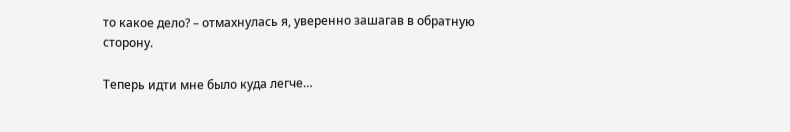то какое дело? – отмахнулась я, уверенно зашагав в обратную сторону.

Теперь идти мне было куда легче…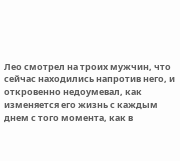Лео смотрел на троих мужчин, что сейчас находились напротив него, и откровенно недоумевал, как изменяется его жизнь с каждым днем с того момента, как в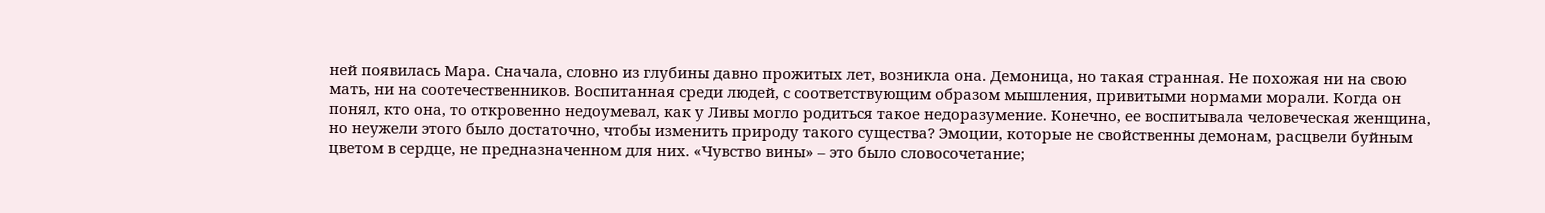ней появилась Мара. Сначала, словно из глубины давно прожитых лет, возникла она. Демоница, но такая странная. Не похожая ни на свою мать, ни на соотечественников. Воспитанная среди людей, с соответствующим образом мышления, привитыми нормами морали. Когда он понял, кто она, то откровенно недоумевал, как у Ливы могло родиться такое недоразумение. Конечно, ее воспитывала человеческая женщина, но неужели этого было достаточно, чтобы изменить природу такого существа? Эмоции, которые не свойственны демонам, расцвели буйным цветом в сердце, не предназначенном для них. «Чувство вины» – это было словосочетание;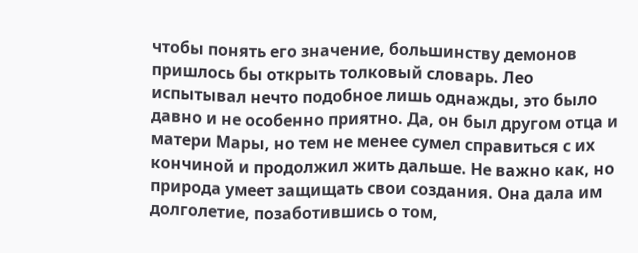чтобы понять его значение, большинству демонов пришлось бы открыть толковый словарь. Лео испытывал нечто подобное лишь однажды, это было давно и не особенно приятно. Да, он был другом отца и матери Мары, но тем не менее сумел справиться с их кончиной и продолжил жить дальше. Не важно как, но природа умеет защищать свои создания. Она дала им долголетие, позаботившись о том,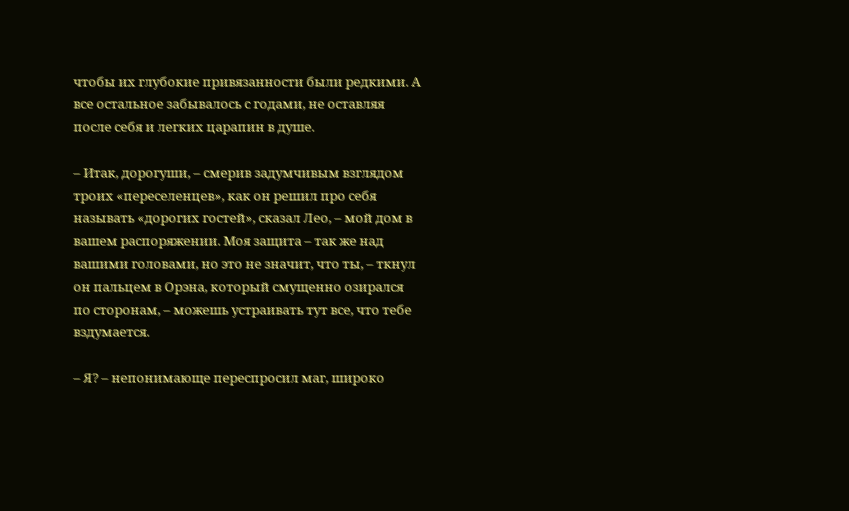чтобы их глубокие привязанности были редкими. А все остальное забывалось с годами, не оставляя после себя и легких царапин в душе.

– Итак, дорогуши, – смерив задумчивым взглядом троих «переселенцев», как он решил про себя называть «дорогих гостей», сказал Лео, – мой дом в вашем распоряжении. Моя защита – так же над вашими головами, но это не значит, что ты, – ткнул он пальцем в Орэна, который смущенно озирался по сторонам, – можешь устраивать тут все, что тебе вздумается.

– Я? – непонимающе переспросил маг, широко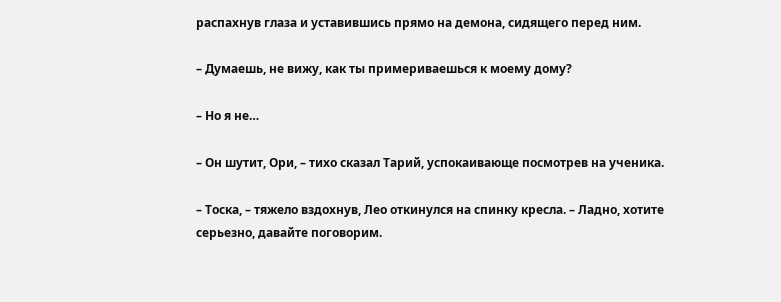распахнув глаза и уставившись прямо на демона, сидящего перед ним.

– Думаешь, не вижу, как ты примериваешься к моему дому?

– Но я не…

– Он шутит, Ори, – тихо сказал Тарий, успокаивающе посмотрев на ученика.

– Тоска, – тяжело вздохнув, Лео откинулся на спинку кресла. – Ладно, хотите серьезно, давайте поговорим.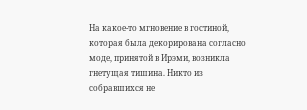На какое-то мгновение в гостиной, которая была декорирована согласно моде, принятой в Ирэми, возникла гнетущая тишина. Никто из собравшихся не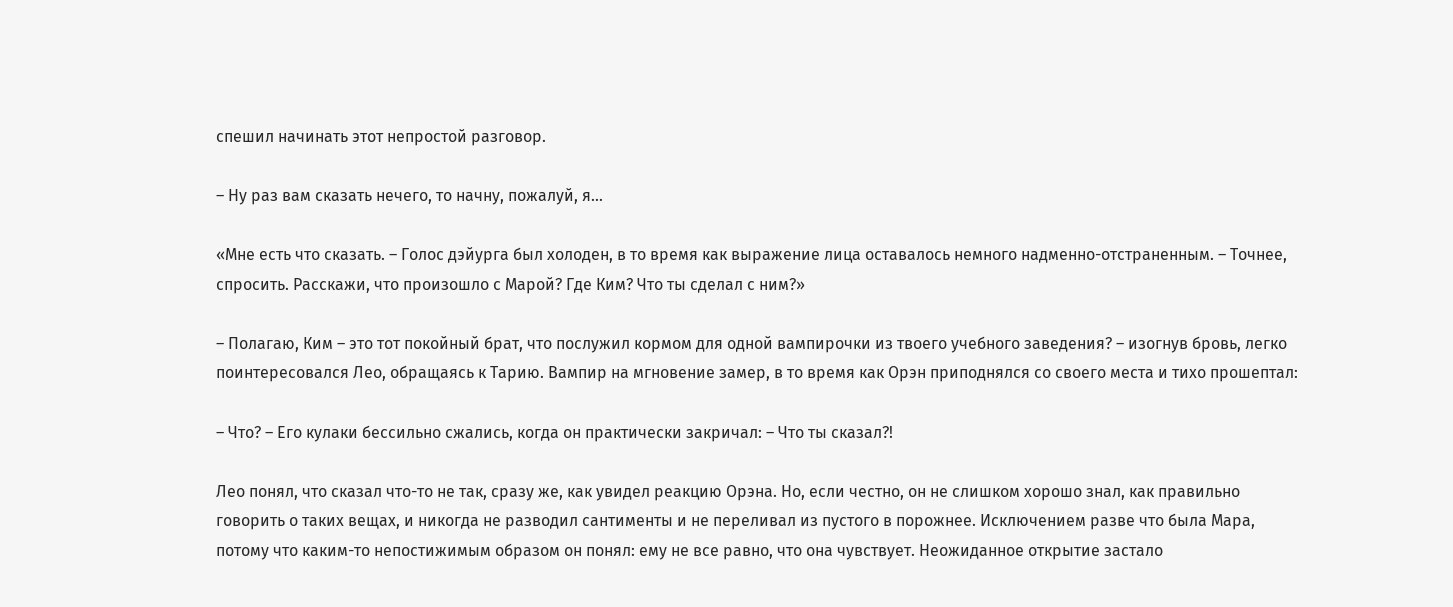спешил начинать этот непростой разговор.

– Ну раз вам сказать нечего, то начну, пожалуй, я…

«Мне есть что сказать. – Голос дэйурга был холоден, в то время как выражение лица оставалось немного надменно-отстраненным. – Точнее, спросить. Расскажи, что произошло с Марой? Где Ким? Что ты сделал с ним?»

– Полагаю, Ким – это тот покойный брат, что послужил кормом для одной вампирочки из твоего учебного заведения? – изогнув бровь, легко поинтересовался Лео, обращаясь к Тарию. Вампир на мгновение замер, в то время как Орэн приподнялся со своего места и тихо прошептал:

– Что? – Его кулаки бессильно сжались, когда он практически закричал: – Что ты сказал?!

Лео понял, что сказал что-то не так, сразу же, как увидел реакцию Орэна. Но, если честно, он не слишком хорошо знал, как правильно говорить о таких вещах, и никогда не разводил сантименты и не переливал из пустого в порожнее. Исключением разве что была Мара, потому что каким-то непостижимым образом он понял: ему не все равно, что она чувствует. Неожиданное открытие застало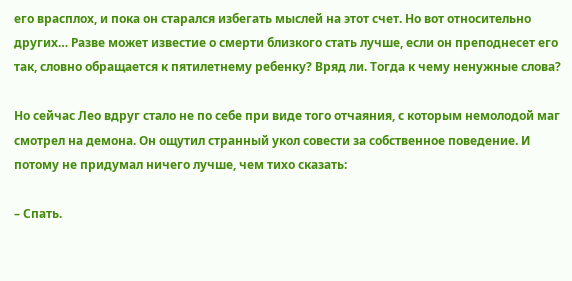его врасплох, и пока он старался избегать мыслей на этот счет. Но вот относительно других… Разве может известие о смерти близкого стать лучше, если он преподнесет его так, словно обращается к пятилетнему ребенку? Вряд ли. Тогда к чему ненужные слова?

Но сейчас Лео вдруг стало не по себе при виде того отчаяния, с которым немолодой маг смотрел на демона. Он ощутил странный укол совести за собственное поведение. И потому не придумал ничего лучше, чем тихо сказать:

– Спать.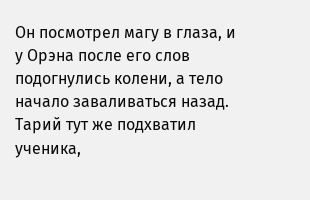Он посмотрел магу в глаза, и у Орэна после его слов подогнулись колени, а тело начало заваливаться назад. Тарий тут же подхватил ученика,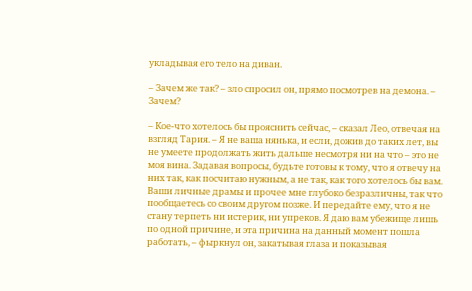укладывая его тело на диван.

– Зачем же так? – зло спросил он, прямо посмотрев на демона. – Зачем?

– Кое-что хотелось бы прояснить сейчас, – сказал Лео, отвечая на взгляд Тария. – Я не ваша нянька, и если, дожив до таких лет, вы не умеете продолжать жить дальше несмотря ни на что – это не моя вина. Задавая вопросы, будьте готовы к тому, что я отвечу на них так, как посчитаю нужным, а не так, как того хотелось бы вам. Ваши личные драмы и прочее мне глубоко безразличны, так что пообщаетесь со своим другом позже. И передайте ему, что я не стану терпеть ни истерик, ни упреков. Я даю вам убежище лишь по одной причине, и эта причина на данный момент пошла работать, – фыркнул он, закатывая глаза и показывая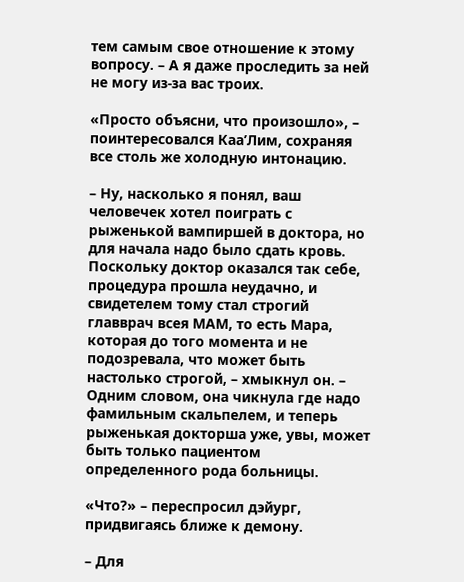тем самым свое отношение к этому вопросу. – А я даже проследить за ней не могу из-за вас троих.

«Просто объясни, что произошло», – поинтересовался Каа’Лим, сохраняя все столь же холодную интонацию.

– Ну, насколько я понял, ваш человечек хотел поиграть с рыженькой вампиршей в доктора, но для начала надо было сдать кровь. Поскольку доктор оказался так себе, процедура прошла неудачно, и свидетелем тому стал строгий главврач всея МАМ, то есть Мара, которая до того момента и не подозревала, что может быть настолько строгой, – хмыкнул он. – Одним словом, она чикнула где надо фамильным скальпелем, и теперь рыженькая докторша уже, увы, может быть только пациентом определенного рода больницы.

«Что?» – переспросил дэйург, придвигаясь ближе к демону.

– Для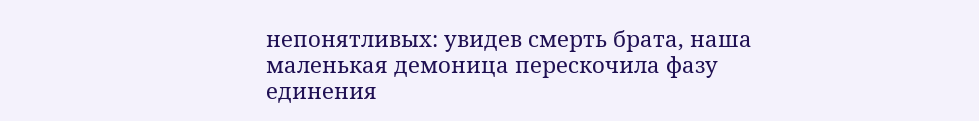непонятливых: увидев смерть брата, наша маленькая демоница перескочила фазу единения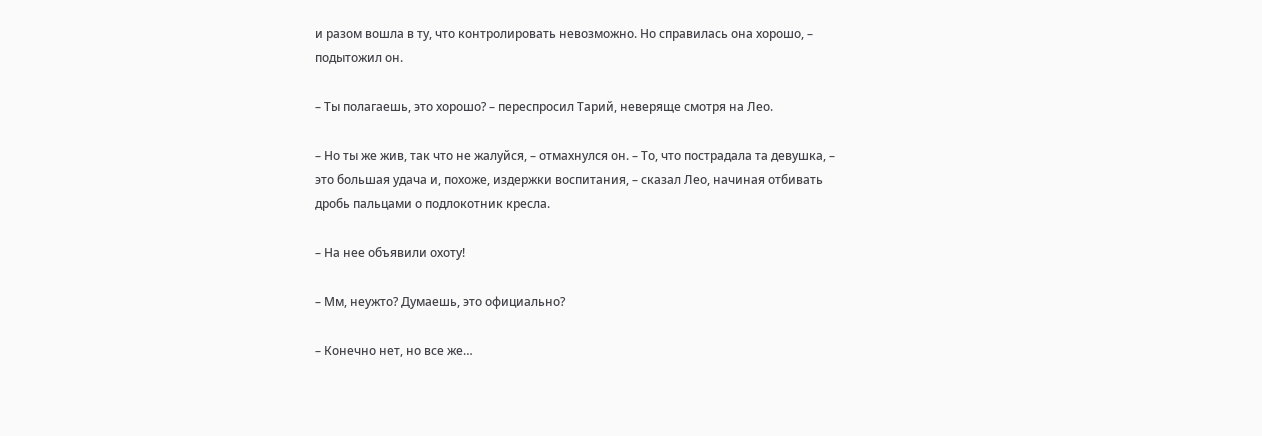и разом вошла в ту, что контролировать невозможно. Но справилась она хорошо, – подытожил он.

– Ты полагаешь, это хорошо? – переспросил Тарий, неверяще смотря на Лео.

– Но ты же жив, так что не жалуйся, – отмахнулся он. – То, что пострадала та девушка, – это большая удача и, похоже, издержки воспитания, – сказал Лео, начиная отбивать дробь пальцами о подлокотник кресла.

– На нее объявили охоту!

– Мм, неужто? Думаешь, это официально?

– Конечно нет, но все же…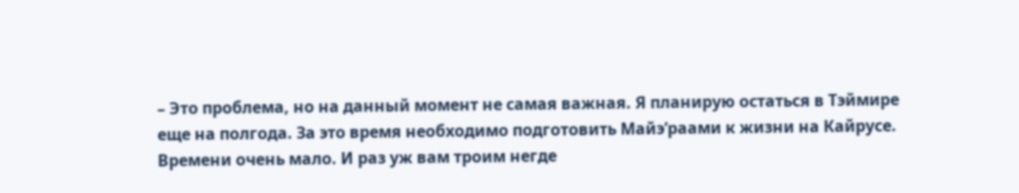– Это проблема, но на данный момент не самая важная. Я планирую остаться в Тэймире еще на полгода. За это время необходимо подготовить Майэ’раами к жизни на Кайрусе. Времени очень мало. И раз уж вам троим негде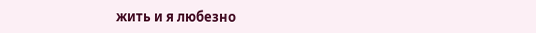жить и я любезно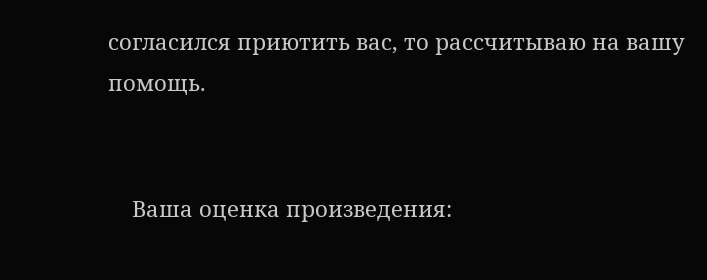согласился приютить вас, то рассчитываю на вашу помощь.


    Ваша оценка произведения: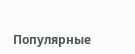Популярные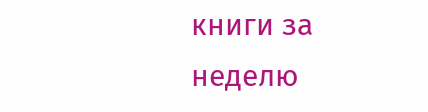книги за неделю